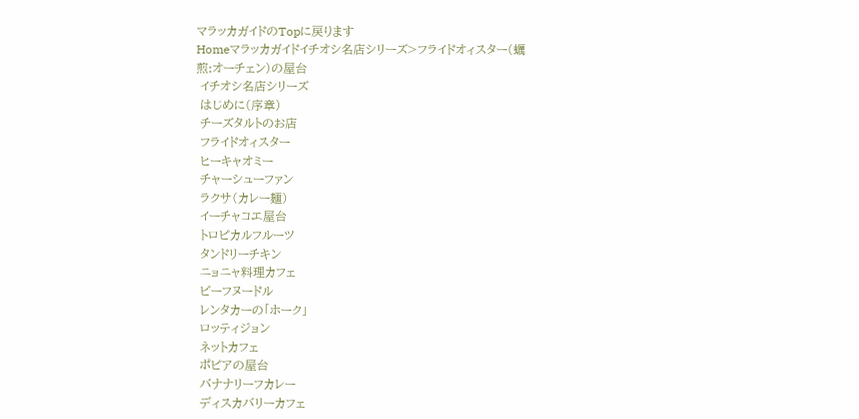マラッカガイドのTopに戻ります
Homeマラッカガイドイチオシ名店シリーズ>フライドオィスター(蠣煎:オーチェン)の屋台
 イチオシ名店シリーズ
 はじめに(序章)
 チーズタルトのお店
 フライドオィスター
 ヒーキャオミー
 チャーシューファン
 ラクサ(カレー麺)
 イーチャコエ屋台
 トロピカルフルーツ
 タンドリーチキン
 ニョニャ料理カフェ
 ビーフヌードル
 レンタカーの「ホーク」
 ロッティジョン
 ネットカフェ
 ポピアの屋台
 バナナリーフカレー
 ディスカバリーカフェ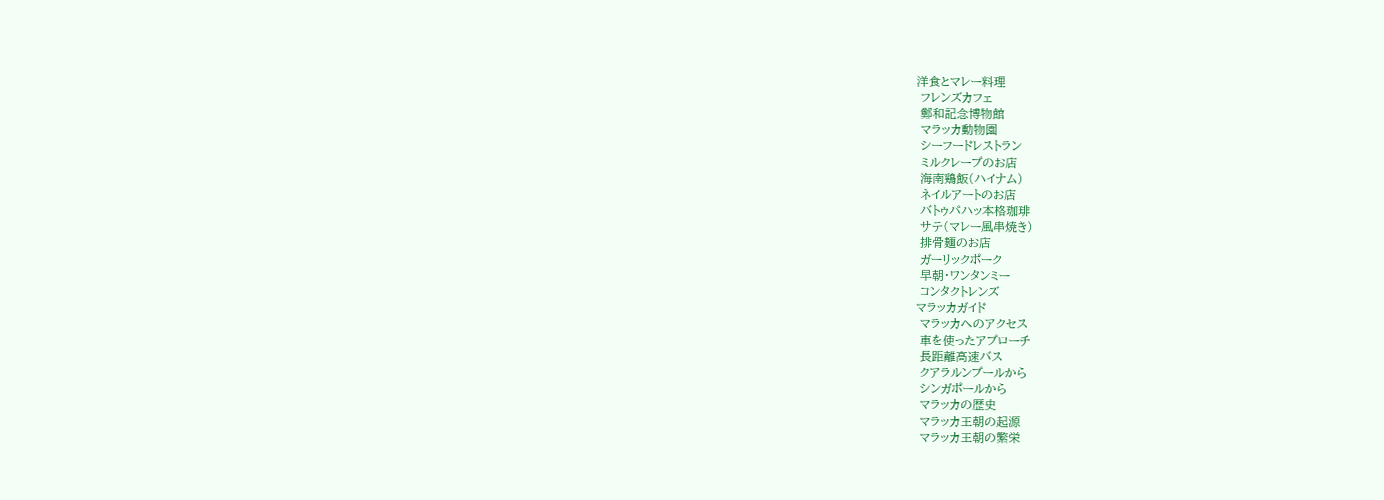洋食とマレー料理
 フレンズカフェ
 鄭和記念博物館
 マラッカ動物園
 シーフードレストラン
 ミルクレープのお店
 海南鶏飯(ハイナム)
 ネイルアートのお店
 バトゥパハッ本格珈琲
 サテ(マレー風串焼き)
 排骨麺のお店
 ガーリックポーク
 早朝・ワンタンミー
 コンタクトレンズ
マラッカガイド
 マラッカへのアクセス
 車を使ったアプローチ
 長距離高速バス
 クアラルンプールから
 シンガポールから
 マラッカの歴史
 マラッカ王朝の起源
 マラッカ王朝の繁栄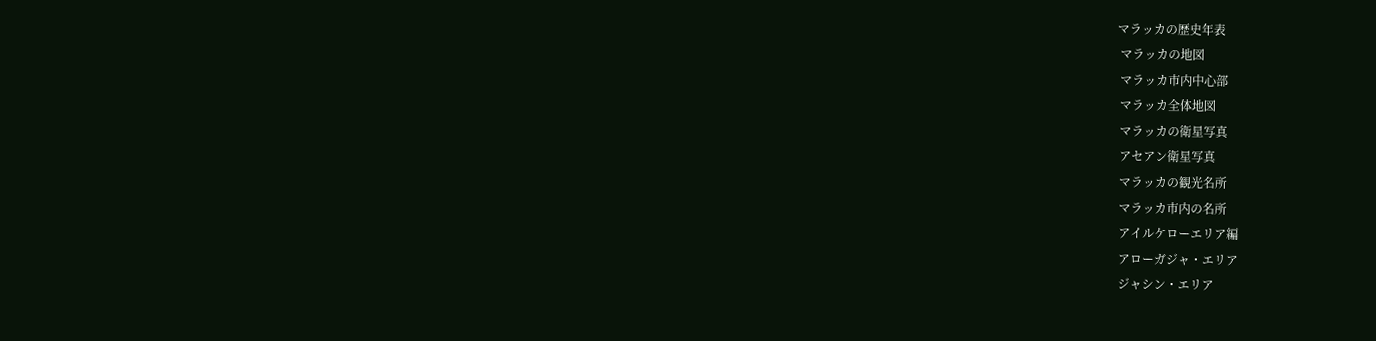マラッカの歴史年表
 マラッカの地図
 マラッカ市内中心部
 マラッカ全体地図
 マラッカの衛星写真
 アセアン衛星写真
 マラッカの観光名所
 マラッカ市内の名所
 アイルケローエリア編
 アローガジャ・エリア
 ジャシン・エリア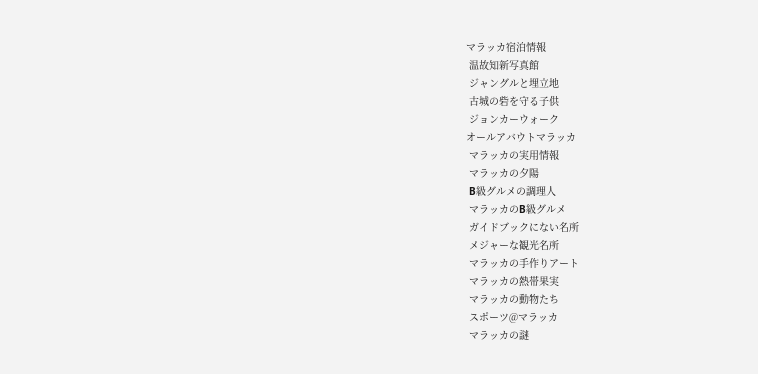マラッカ宿泊情報
 温故知新写真館
 ジャングルと埋立地
 古城の砦を守る子供
 ジョンカーウォーク
オールアバウトマラッカ
 マラッカの実用情報
 マラッカの夕陽
 B級グルメの調理人
 マラッカのB級グルメ
 ガイドブックにない名所
 メジャーな観光名所
 マラッカの手作りアート
 マラッカの熱帯果実
 マラッカの動物たち
 スポーツ@マラッカ
 マラッカの謎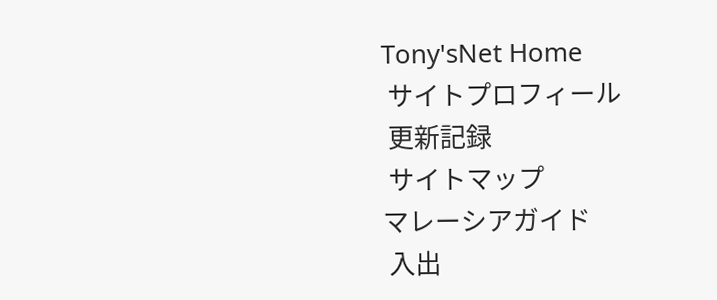Tony'sNet Home
 サイトプロフィール
 更新記録
 サイトマップ
マレーシアガイド
 入出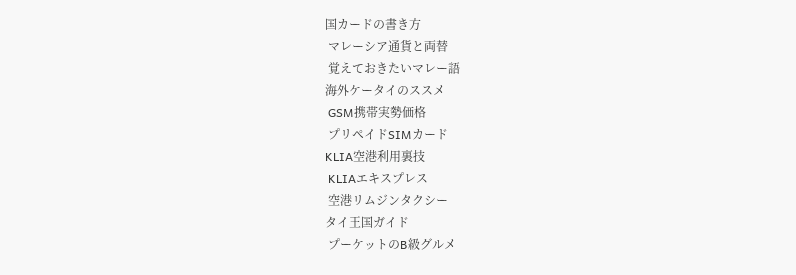国カードの書き方
 マレーシア通貨と両替
 覚えておきたいマレー語
海外ケータイのススメ
 GSM携帯実勢価格
 プリペイドSIMカード
KLIA空港利用裏技
 KLIAエキスプレス
 空港リムジンタクシー
タイ王国ガイド
 プーケットのB級グルメ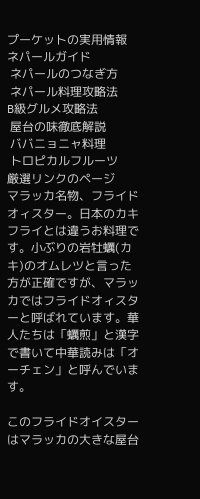プーケットの実用情報
ネパールガイド
 ネパールのつなぎ方
 ネパール料理攻略法
B級グルメ攻略法
 屋台の味徹底解説
 ババニョニャ料理
 トロピカルフルーツ
厳選リンクのページ
マラッカ名物、フライドオィスター。日本のカキフライとは違うお料理です。小ぶりの岩牡蠣(カキ)のオムレツと言った方が正確ですが、マラッカではフライドオィスターと呼ばれています。華人たちは「蠣煎」と漢字で書いて中華読みは「オーチェン」と呼んでいます。

このフライドオイスターはマラッカの大きな屋台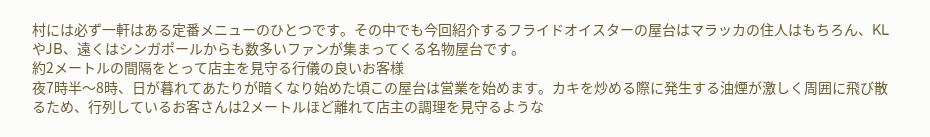村には必ず一軒はある定番メニューのひとつです。その中でも今回紹介するフライドオイスターの屋台はマラッカの住人はもちろん、KLやJB、遠くはシンガポールからも数多いファンが集まってくる名物屋台です。
約2メートルの間隔をとって店主を見守る行儀の良いお客様
夜7時半〜8時、日が暮れてあたりが暗くなり始めた頃この屋台は営業を始めます。カキを炒める際に発生する油煙が激しく周囲に飛び散るため、行列しているお客さんは2メートルほど離れて店主の調理を見守るような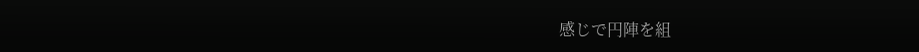感じで円陣を組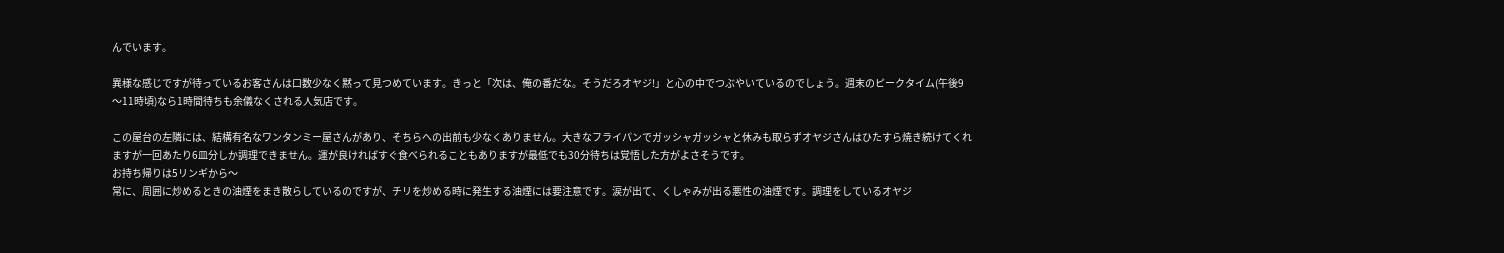んでいます。

異様な感じですが待っているお客さんは口数少なく黙って見つめています。きっと「次は、俺の番だな。そうだろオヤジ!」と心の中でつぶやいているのでしょう。週末のピークタイム(午後9〜11時頃)なら1時間待ちも余儀なくされる人気店です。

この屋台の左隣には、結構有名なワンタンミー屋さんがあり、そちらへの出前も少なくありません。大きなフライパンでガッシャガッシャと休みも取らずオヤジさんはひたすら焼き続けてくれますが一回あたり6皿分しか調理できません。運が良ければすぐ食べられることもありますが最低でも30分待ちは覚悟した方がよさそうです。
お持ち帰りは5リンギから〜
常に、周囲に炒めるときの油煙をまき散らしているのですが、チリを炒める時に発生する油煙には要注意です。涙が出て、くしゃみが出る悪性の油煙です。調理をしているオヤジ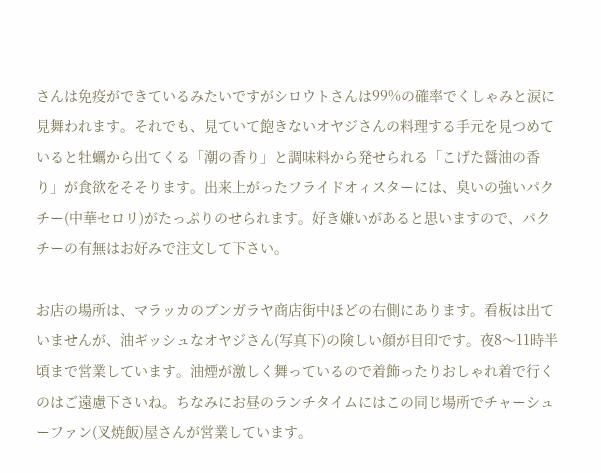さんは免疫ができているみたいですがシロウトさんは99%の確率でくしゃみと涙に見舞われます。それでも、見ていて飽きないオヤジさんの料理する手元を見つめていると牡蠣から出てくる「潮の香り」と調味料から発せられる「こげた醤油の香り」が食欲をそそります。出来上がったフライドオィスターには、臭いの強いパクチー(中華セロリ)がたっぷりのせられます。好き嫌いがあると思いますので、パクチーの有無はお好みで注文して下さい。

お店の場所は、マラッカのブンガラヤ商店街中ほどの右側にあります。看板は出ていませんが、油ギッシュなオヤジさん(写真下)の険しい顔が目印です。夜8〜11時半頃まで営業しています。油煙が激しく舞っているので着飾ったりおしゃれ着で行くのはご遠慮下さいね。ちなみにお昼のランチタイムにはこの同じ場所でチャーシューファン(叉焼飯)屋さんが営業しています。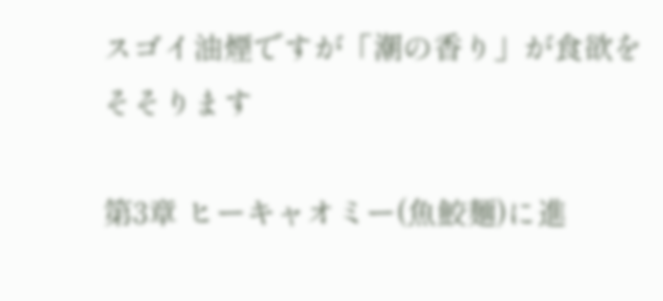スゴイ油煙ですが「潮の香り」が食欲をそそります

第3章 ヒーキャオミー(魚鮫麺)に進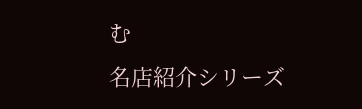む
名店紹介シリーズ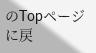のTopページに戻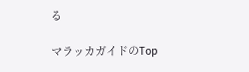る

マラッカガイドのTop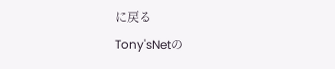に戻る
Tony'sNetの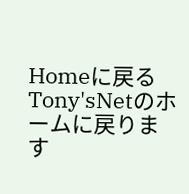Homeに戻る
Tony'sNetのホームに戻ります